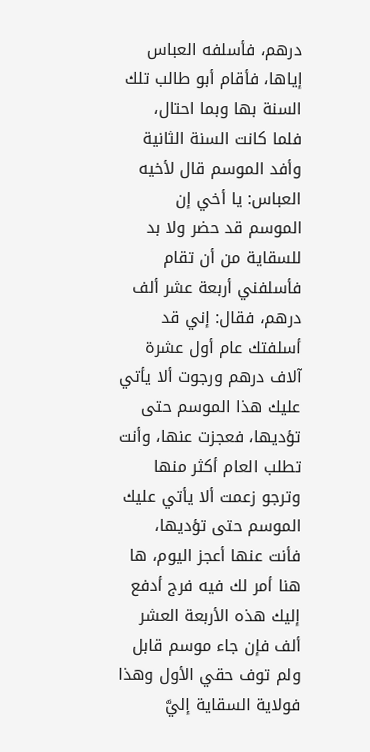درهم، فأسلفه العباس إياها، فأقام أبو طالب تلك السنة بها وبما احتال، فلما كانت السنة الثانية وأفد الموسم قال لأخيه العباس: يا أخي إن الموسم قد حضر ولا بد للسقاية من أن تقام فأسلفني أربعة عشر ألف درهم، فقال: إني قد أسلفتك عام أول عشرة آلاف درهم ورجوت ألا يأتي عليك هذا الموسم حتى تؤديها، فعجزت عنها، وأنت تطلب العام أكثر منها وترجو زعمت ألا يأتي عليك الموسم حتى تؤديها، فأنت عنها أعجز اليوم، ها هنا أمر لك فيه فرج أدفع إليك هذه الأربعة العشر ألف فإن جاء موسم قابل ولم توف حقي الأول وهذا فولاية السقاية إليَّ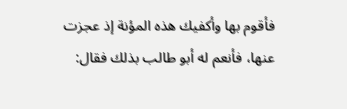فأقوم بها وأكفيك هذه المؤنة إذ عجزت عنها، فأنعم له أبو طالب بذلك فقال: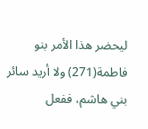ليحضر هذا الأمر بنو فاطمة(271) ولا أريد سائر بني هاشم، ففعل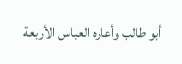أبو طالب وأعاره العباس الأربعة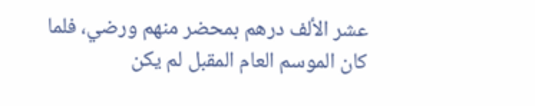عشر الألف درهم بمحضر منهم ورضي، فلما كان الموسم العام المقبل لم يكن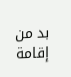بد من إقامة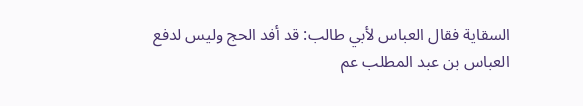السقاية فقال العباس لأبي طالب: قد أفد الحج وليس لدفع
العباس بن عبد المطلب عم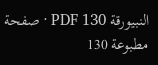النبيورقة PDF 130 · صفحة مطبوعة 130